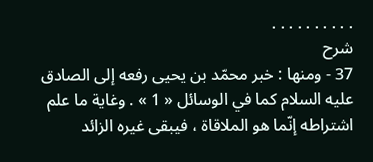. . . . . . . . . .
شرح
37 - ومنها : خبر محمّد بن يحيى رفعه إلى الصادق عليه السلام كما في الوسائل « 1 » . وغاية ما علم اشتراطه إنّما هو الملاقاة ، فيبقى غيره الزائد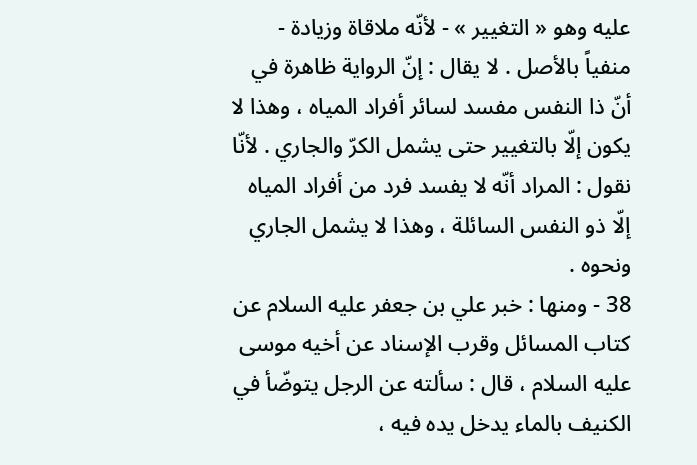عليه وهو « التغيير » - لأنّه ملاقاة وزيادة - منفياً بالأصل . لا يقال : إنّ الرواية ظاهرة في أنّ ذا النفس مفسد لسائر أفراد المياه ، وهذا لا يكون إلّا بالتغيير حتى يشمل الكرّ والجاري . لأنّا نقول : المراد أنّه لا يفسد فرد من أفراد المياه إلّا ذو النفس السائلة ، وهذا لا يشمل الجاري ونحوه .
38 - ومنها : خبر علي بن جعفر عليه السلام عن كتاب المسائل وقرب الإسناد عن أخيه موسى عليه السلام ، قال : سألته عن الرجل يتوضّأ في الكنيف بالماء يدخل يده فيه ،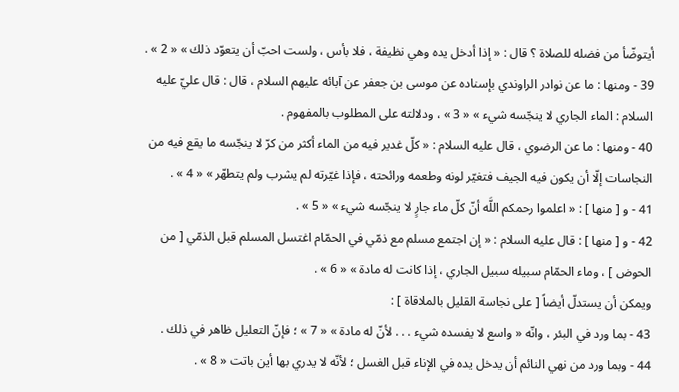أيتوضّأ من فضله للصلاة ؟ قال : « إذا أدخل يده وهي نظيفة ، فلا بأس ، ولست احبّ أن يتعوّد ذلك » « 2 » .
39 - ومنها : ما عن نوادر الراوندي بإسناده عن موسى بن جعفر عن آبائه عليهم السلام ، قال : قال عليّ عليه السلام : الماء الجاري لا ينجّسه شيء » « 3 » ، ودلالته على المطلوب بالمفهوم .
40 - ومنها : ما عن الرضوي ، قال عليه السلام : « كلّ غدير فيه من الماء أكثر من كرّ لا ينجّسه ما يقع فيه من النجاسات إلّا أن يكون فيه الجيف فتغيّر لونه وطعمه ورائحته ، فإذا غيّرته لم يشرب ولم يتطهّر » « 4 » .
41 - و [ منها ] : « اعلموا رحمكم اللَّه أنّ كلّ ماء جارٍ لا ينجّسه شيء » « 5 » .
42 - و [ منها ] : قال عليه السلام : « إن اجتمع مسلم مع ذمّي في الحمّام اغتسل المسلم قبل الذمّي [ من الحوض ] ، وماء الحمّام سبيله سبيل الجاري ، إذا كانت له مادة » « 6 » .
ويمكن أن يستدلّ أيضاً [ على نجاسة القليل بالملاقاة ] :
43 - بما ورد في البئر ، وانّه « واسع لا يفسده شيء . . . لأنّ له مادة » « 7 » ؛ فإنّ التعليل ظاهر في ذلك .
44 - وبما ورد من نهي النائم أن يدخل يده في الإناء قبل الغسل ؛ لأنّه لا يدري بها أين باتت « 8 » .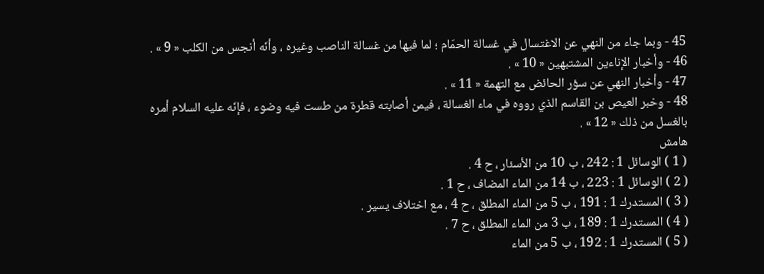45 - وبما جاء من النهي عن الاغتسال في غسالة الحمّام ؛ لما فيها من غسالة الناصب وغيره ، وأنّه أنجس من الكلب « 9 » .
46 - وأخبار الإناءين المشتبهين « 10 » .
47 - وأخبار النهي عن سؤر الحائض مع التهمة « 11 » .
48 - وخبر العيص بن القاسم الذي رووه في ماء الغسالة ، فيمن أصابته قطرة من طست فيه وضوء ، فإنّه عليه السلام أمره بالغسل من ذلك « 12 » .
هامش
( 1 ) الوسائل 1 : 242 ، ب 10 من الأسئار ، ح 4 .
( 2 ) الوسائل 1 : 223 ، ب 14 من الماء المضاف ، ح 1 .
( 3 ) المستدرك 1 : 191 ، ب 5 من الماء المطلق ، ح 4 ، مع اختلاف يسير .
( 4 ) المستدرك 1 : 189 ، ب 3 من الماء المطلق ، ح 7 .
( 5 ) المستدرك 1 : 192 ، ب 5 من الماء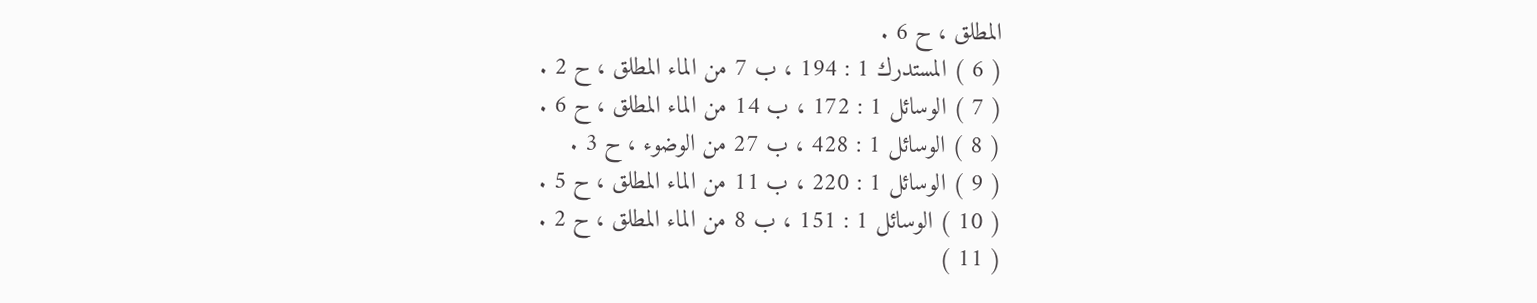المطلق ، ح 6 .
( 6 ) المستدرك 1 : 194 ، ب 7 من الماء المطلق ، ح 2 .
( 7 ) الوسائل 1 : 172 ، ب 14 من الماء المطلق ، ح 6 .
( 8 ) الوسائل 1 : 428 ، ب 27 من الوضوء ، ح 3 .
( 9 ) الوسائل 1 : 220 ، ب 11 من الماء المطلق ، ح 5 .
( 10 ) الوسائل 1 : 151 ، ب 8 من الماء المطلق ، ح 2 .
( 11 )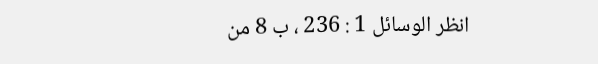انظر الوسائل 1 : 236 ، ب 8 من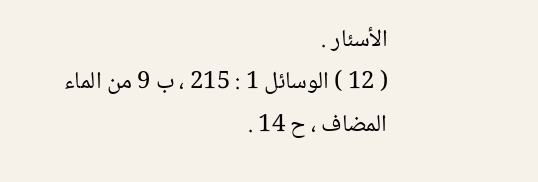الأسئار .
( 12 ) الوسائل 1 : 215 ، ب 9 من الماء المضاف ، ح 14 .